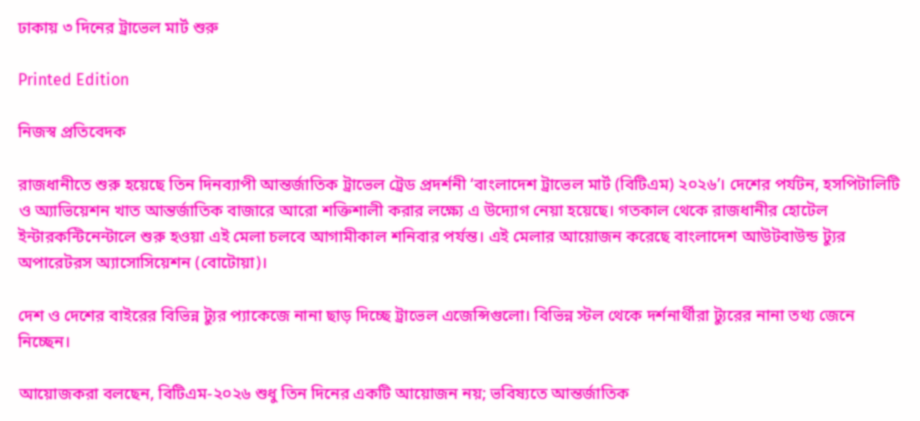ঢাকায় ৩ দিনের ট্রাভেল মার্ট শুরু

Printed Edition

নিজস্ব প্রতিবেদক

রাজধানীতে শুরু হয়েছে তিন দিনব্যাপী আন্তর্জাতিক ট্রাভেল ট্রেড প্রদর্শনী ‘বাংলাদেশ ট্রাভেল মার্ট (বিটিএম) ২০২৬’। দেশের পর্যটন, হসপিটালিটি ও অ্যাভিয়েশন খাত আন্তর্জাতিক বাজারে আরো শক্তিশালী করার লক্ষ্যে এ উদ্যোগ নেয়া হয়েছে। গতকাল থেকে রাজধানীর হোটেল ইন্টারকন্টিনেন্টালে শুরু হওয়া এই মেলা চলবে আগামীকাল শনিবার পর্যন্ত। এই মেলার আয়োজন করেছে বাংলাদেশ আউটবাউন্ড ট্যুর অপারেটরস অ্যাসোসিয়েশন (বোটোয়া)।

দেশ ও দেশের বাইরের বিভিন্ন ট্যুর প্যাকেজে নানা ছাড় দিচ্ছে ট্রাভেল এজেন্সিগুলো। বিভিন্ন স্টল থেকে দর্শনার্থীরা ট্যুরের নানা তথ্য জেনে নিচ্ছেন।

আয়োজকরা বলছেন, বিটিএম-২০২৬ শুধু তিন দিনের একটি আয়োজন নয়; ভবিষ্যতে আন্তর্জাতিক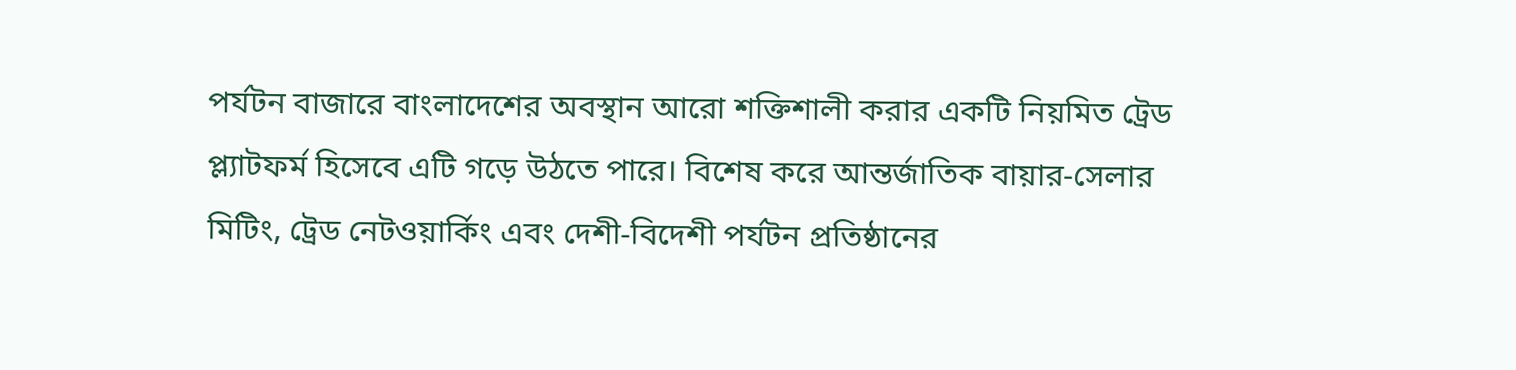পর্যটন বাজারে বাংলাদেশের অবস্থান আরো শক্তিশালী করার একটি নিয়মিত ট্রেড প্ল্যাটফর্ম হিসেবে এটি গড়ে উঠতে পারে। বিশেষ করে আন্তর্জাতিক বায়ার-সেলার মিটিং, ট্রেড নেটওয়ার্কিং এবং দেশী-বিদেশী পর্যটন প্রতিষ্ঠানের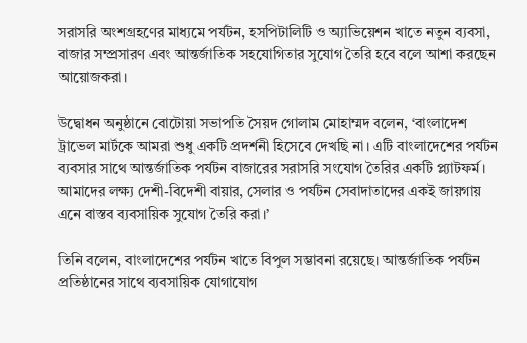সরাসরি অংশগ্রহণের মাধ্যমে পর্যটন, হসপিটালিটি ও অ্যাভিয়েশন খাতে নতুন ব্যবসা, বাজার সম্প্রসারণ এবং আন্তর্জাতিক সহযোগিতার সুযোগ তৈরি হবে বলে আশা করছেন আয়োজকরা।

উদ্বোধন অনুষ্ঠানে বোটোয়া সভাপতি সৈয়দ গোলাম মোহাম্মদ বলেন, ‘বাংলাদেশ ট্রাভেল মার্টকে আমরা শুধু একটি প্রদর্শনী হিসেবে দেখছি না। এটি বাংলাদেশের পর্যটন ব্যবসার সাথে আন্তর্জাতিক পর্যটন বাজারের সরাসরি সংযোগ তৈরির একটি প্ল্যাটফর্ম। আমাদের লক্ষ্য দেশী-বিদেশী বায়ার, সেলার ও পর্যটন সেবাদাতাদের একই জায়গায় এনে বাস্তব ব্যবসায়িক সুযোগ তৈরি করা।’

তিনি বলেন, বাংলাদেশের পর্যটন খাতে বিপুল সম্ভাবনা রয়েছে। আন্তর্জাতিক পর্যটন প্রতিষ্ঠানের সাথে ব্যবসায়িক যোগাযোগ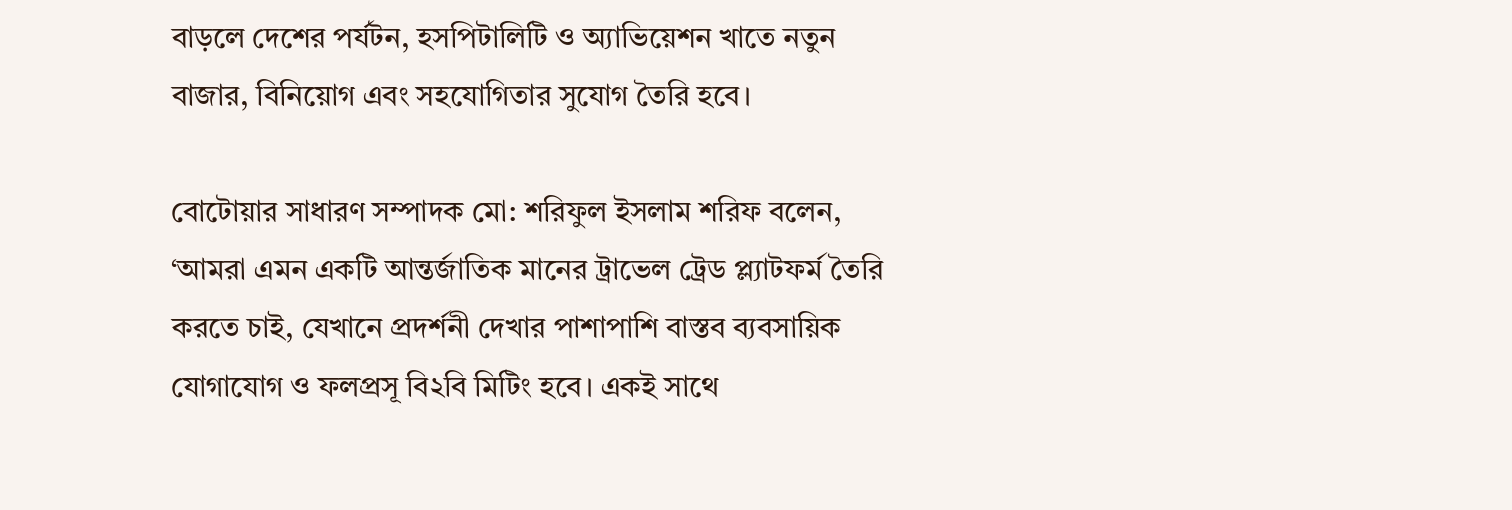বাড়লে দেশের পর্যটন, হসপিটালিটি ও অ্যাভিয়েশন খাতে নতুন বাজার, বিনিয়োগ এবং সহযোগিতার সুযোগ তৈরি হবে।

বোটোয়ার সাধারণ সম্পাদক মো: শরিফুল ইসলাম শরিফ বলেন, ‘আমরা এমন একটি আন্তর্জাতিক মানের ট্রাভেল ট্রেড প্ল্যাটফর্ম তৈরি করতে চাই, যেখানে প্রদর্শনী দেখার পাশাপাশি বাস্তব ব্যবসায়িক যোগাযোগ ও ফলপ্রসূ বি২বি মিটিং হবে। একই সাথে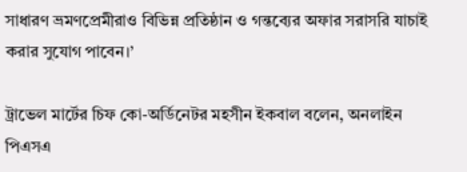সাধারণ ভ্রমণপ্রেমীরাও বিভিন্ন প্রতিষ্ঠান ও গন্তব্যের অফার সরাসরি যাচাই করার সুযোগ পাবেন।’

ট্রাভেল মার্টের চিফ কো-অর্ডিনেটর মহসীন ইকবাল বলেন, অনলাইন পিএসএ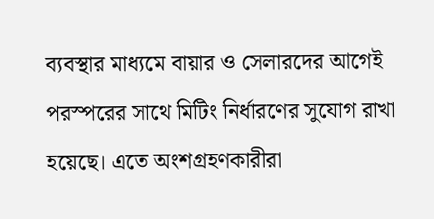ব্যবস্থার মাধ্যমে বায়ার ও সেলারদের আগেই পরস্পরের সাথে মিটিং নির্ধারণের সুযোগ রাখা হয়েছে। এতে অংশগ্রহণকারীরা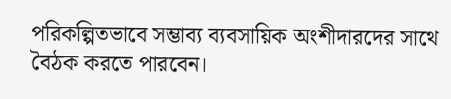পরিকল্পিতভাবে সম্ভাব্য ব্যবসায়িক অংশীদারদের সাথে বৈঠক করতে পারবেন।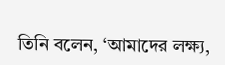তিনি বলেন, ‘আমাদের লক্ষ্য,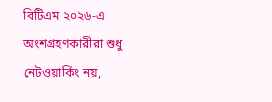বিটিএম ২০২৬-এ অংশগ্রহণকারীরা শুধু নেটওয়ার্কিং নয়,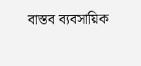বাস্তব ব্যবসায়িক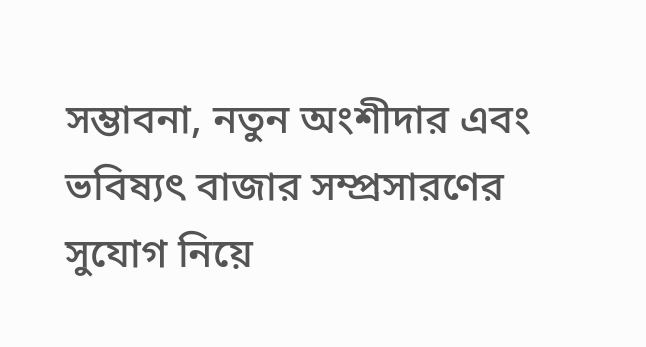সম্ভাবনা, নতুন অংশীদার এবং ভবিষ্যৎ বাজার সম্প্রসারণের সুযোগ নিয়ে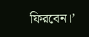ফিরবেন।’